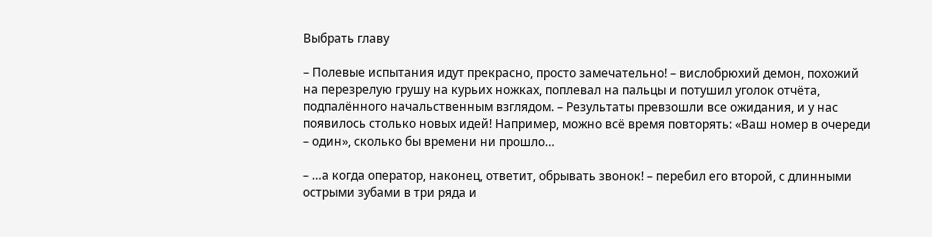Выбрать главу

– Полевые испытания идут прекрасно, просто замечательно! – вислобрюхий демон, похожий на перезрелую грушу на курьих ножках, поплевал на пальцы и потушил уголок отчёта, подпалённого начальственным взглядом. – Результаты превзошли все ожидания, и у нас появилось столько новых идей! Например, можно всё время повторять: «Ваш номер в очереди – один», сколько бы времени ни прошло…

– …а когда оператор, наконец, ответит, обрывать звонок! – перебил его второй, с длинными острыми зубами в три ряда и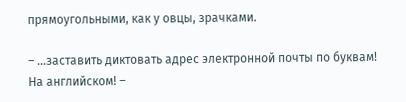прямоугольными, как у овцы, зрачками.

– …заставить диктовать адрес электронной почты по буквам! На английском! –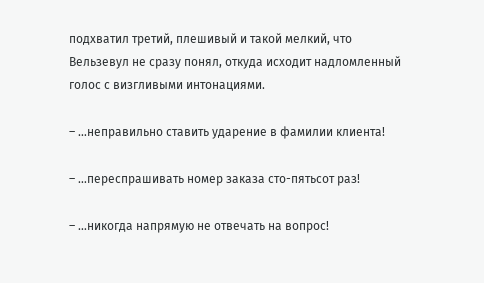подхватил третий, плешивый и такой мелкий, что Вельзевул не сразу понял, откуда исходит надломленный голос с визгливыми интонациями.

– …неправильно ставить ударение в фамилии клиента!

– …переспрашивать номер заказа сто-пятьсот раз!

– …никогда напрямую не отвечать на вопрос!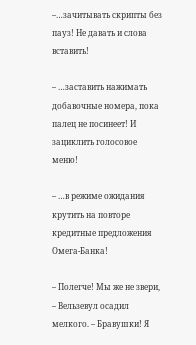–…зачитывать скрипты без пауз! Не давать и слова вставить!

– …заставить нажимать добавочные номера, пока палец не посинеет! И зациклить голосовое меню!

– …в режиме ожидания крутить на повторе кредитные предложения Омега-Банка!

– Полегче! Мы же не звери, – Вельзевул осадил мелкого. – Бравушки! Я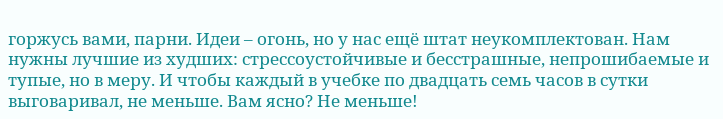горжусь вами, парни. Идеи – огонь, но у нас ещё штат неукомплектован. Нам нужны лучшие из худших: стрессоустойчивые и бесстрашные, непрошибаемые и тупые, но в меру. И чтобы каждый в учебке по двадцать семь часов в сутки выговаривал, не меньше. Вам ясно? Не меньше!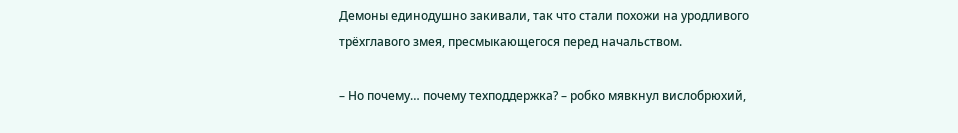Демоны единодушно закивали, так что стали похожи на уродливого трёхглавого змея, пресмыкающегося перед начальством.

– Но почему… почему техподдержка? – робко мявкнул вислобрюхий,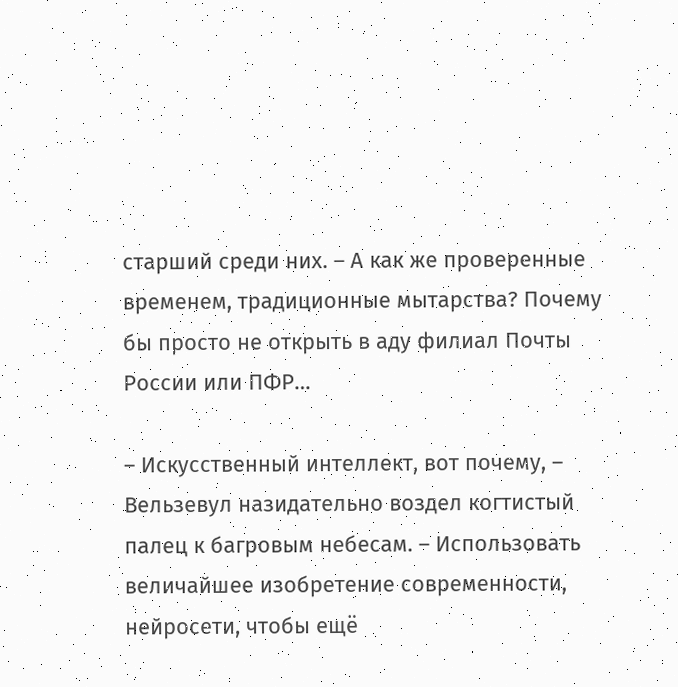старший среди них. – А как же проверенные временем, традиционные мытарства? Почему бы просто не открыть в аду филиал Почты России или ПФР…

– Искусственный интеллект, вот почему, – Вельзевул назидательно воздел когтистый палец к багровым небесам. – Использовать величайшее изобретение современности, нейросети, чтобы ещё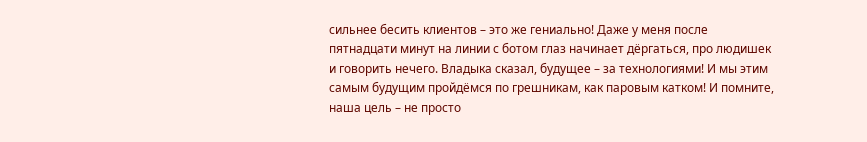сильнее бесить клиентов – это же гениально! Даже у меня после пятнадцати минут на линии с ботом глаз начинает дёргаться, про людишек и говорить нечего. Владыка сказал, будущее – за технологиями! И мы этим самым будущим пройдёмся по грешникам, как паровым катком! И помните, наша цель – не просто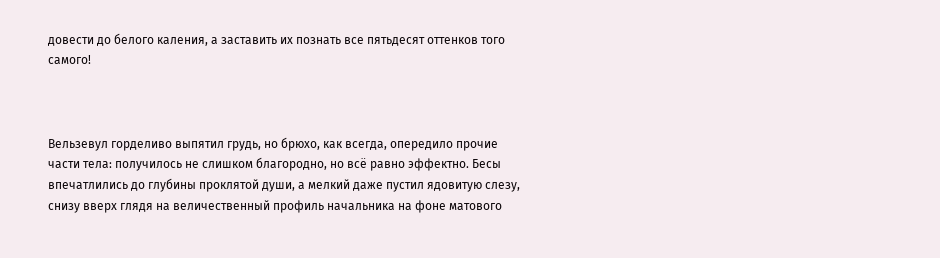довести до белого каления, а заставить их познать все пятьдесят оттенков того самого!



Вельзевул горделиво выпятил грудь, но брюхо, как всегда, опередило прочие части тела: получилось не слишком благородно, но всё равно эффектно. Бесы впечатлились до глубины проклятой души, а мелкий даже пустил ядовитую слезу, снизу вверх глядя на величественный профиль начальника на фоне матового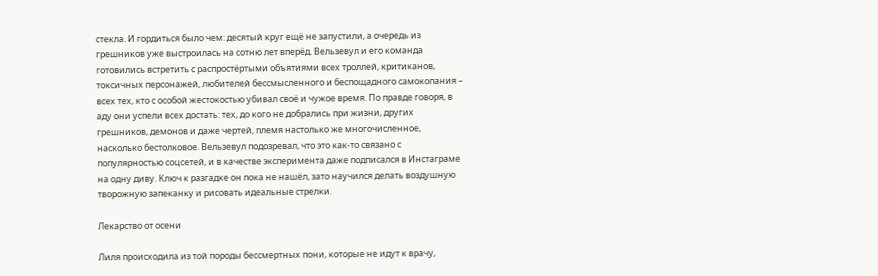стекла. И гордиться было чем: десятый круг ещё не запустили, а очередь из грешников уже выстроилась на сотню лет вперёд. Вельзевул и его команда готовились встретить с распростёртыми объятиями всех троллей, критиканов, токсичных персонажей, любителей бессмысленного и беспощадного самокопания – всех тех, кто с особой жестокостью убивал своё и чужое время. По правде говоря, в аду они успели всех достать: тех, до кого не добрались при жизни, других грешников, демонов и даже чертей, племя настолько же многочисленное, насколько бестолковое. Вельзевул подозревал, что это как-то связано с популярностью соцсетей, и в качестве эксперимента даже подписался в Инстаграме на одну диву. Ключ к разгадке он пока не нашёл, зато научился делать воздушную творожную запеканку и рисовать идеальные стрелки.

Лекарство от осени

Лиля происходила из той породы бессмертных пони, которые не идут к врачу,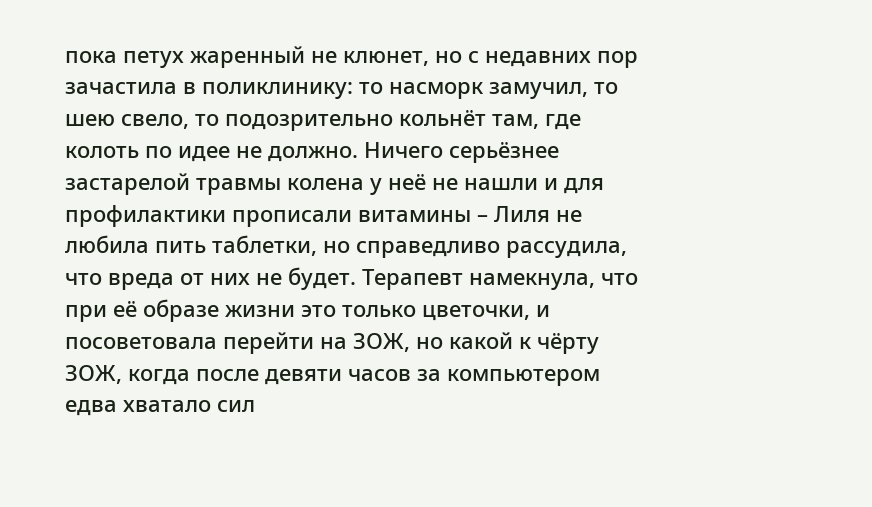пока петух жаренный не клюнет, но с недавних пор зачастила в поликлинику: то насморк замучил, то шею свело, то подозрительно кольнёт там, где колоть по идее не должно. Ничего серьёзнее застарелой травмы колена у неё не нашли и для профилактики прописали витамины – Лиля не любила пить таблетки, но справедливо рассудила, что вреда от них не будет. Терапевт намекнула, что при её образе жизни это только цветочки, и посоветовала перейти на ЗОЖ, но какой к чёрту ЗОЖ, когда после девяти часов за компьютером едва хватало сил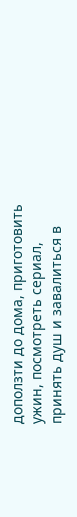доползти до дома, приготовить ужин, посмотреть сериал, принять душ и завалиться в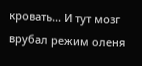кровать… И тут мозг врубал режим оленя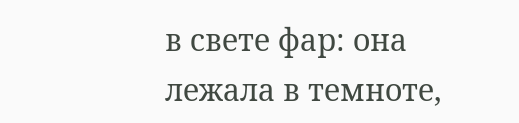в свете фар: она лежала в темноте,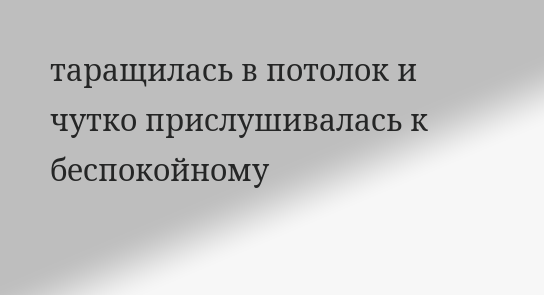таращилась в потолок и чутко прислушивалась к беспокойному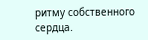ритму собственного сердца.